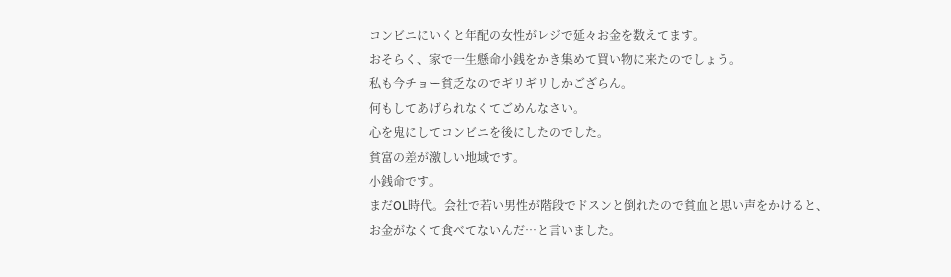コンビニにいくと年配の女性がレジで延々お金を数えてます。
おそらく、家で一生懸命小銭をかき集めて買い物に来たのでしょう。
私も今チョー貧乏なのでギリギリしかござらん。
何もしてあげられなくてごめんなさい。
心を鬼にしてコンビニを後にしたのでした。
貧富の差が激しい地域です。
小銭命です。
まだOL時代。会社で若い男性が階段でドスンと倒れたので貧血と思い声をかけると、
お金がなくて食べてないんだ…と言いました。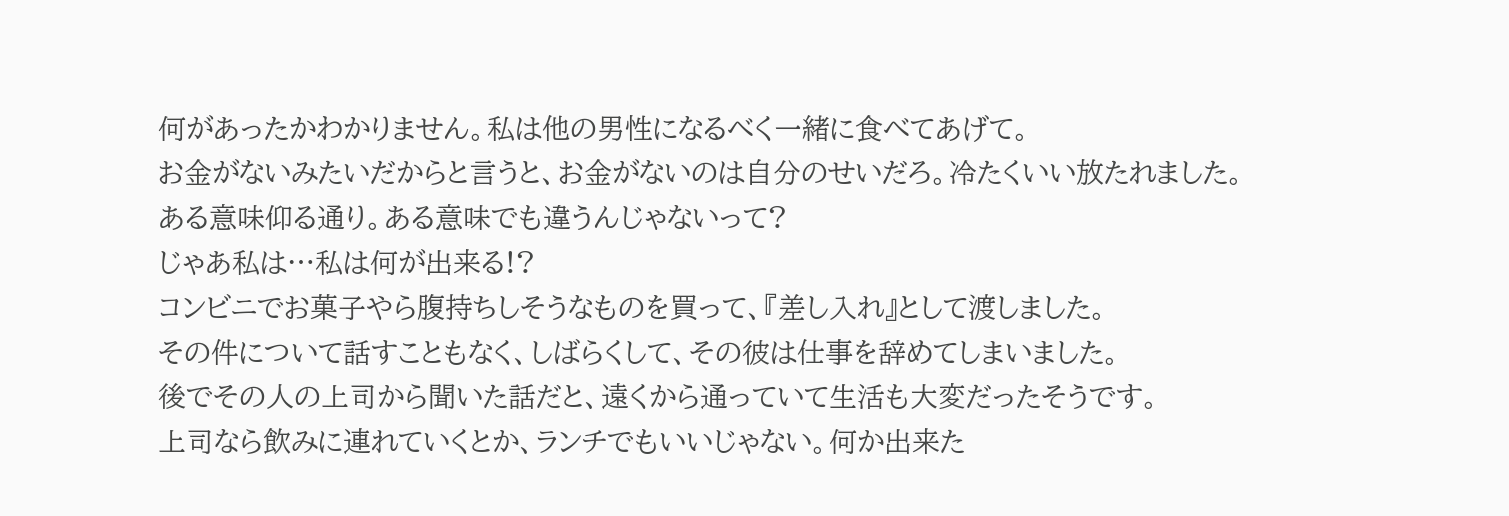何があったかわかりません。私は他の男性になるべく一緒に食べてあげて。
お金がないみたいだからと言うと、お金がないのは自分のせいだろ。冷たくいい放たれました。
ある意味仰る通り。ある意味でも違うんじゃないって?
じゃあ私は…私は何が出来る!?
コンビニでお菓子やら腹持ちしそうなものを買って、『差し入れ』として渡しました。
その件について話すこともなく、しばらくして、その彼は仕事を辞めてしまいました。
後でその人の上司から聞いた話だと、遠くから通っていて生活も大変だったそうです。
上司なら飲みに連れていくとか、ランチでもいいじゃない。何か出来た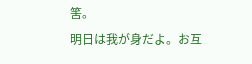筈。
明日は我が身だよ。お互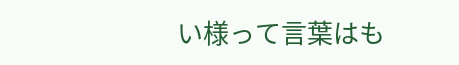い様って言葉はも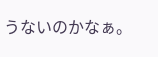うないのかなぁ。